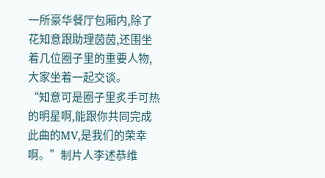一所豪华餐厅包厢内,除了花知意跟助理茵茵,还围坐着几位圈子里的重要人物,大家坐着一起交谈。
“知意可是圈子里炙手可热的明星啊,能跟你共同完成此曲的MV,是我们的荣幸啊。”制片人李述恭维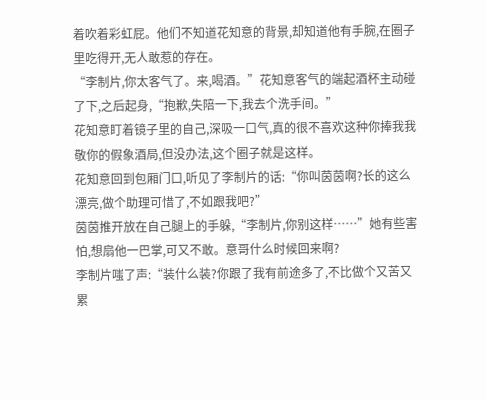着吹着彩虹屁。他们不知道花知意的背景,却知道他有手腕,在圈子里吃得开,无人敢惹的存在。
“李制片,你太客气了。来,喝酒。”花知意客气的端起酒杯主动碰了下,之后起身,“抱歉,失陪一下,我去个洗手间。”
花知意盯着镜子里的自己,深吸一口气,真的很不喜欢这种你捧我我敬你的假象酒局,但没办法,这个圈子就是这样。
花知意回到包厢门口,听见了李制片的话:“你叫茵茵啊?长的这么漂亮,做个助理可惜了,不如跟我吧?”
茵茵推开放在自己腿上的手躲,“李制片,你别这样……”她有些害怕,想扇他一巴掌,可又不敢。意哥什么时候回来啊?
李制片嗤了声:“装什么装?你跟了我有前途多了,不比做个又苦又累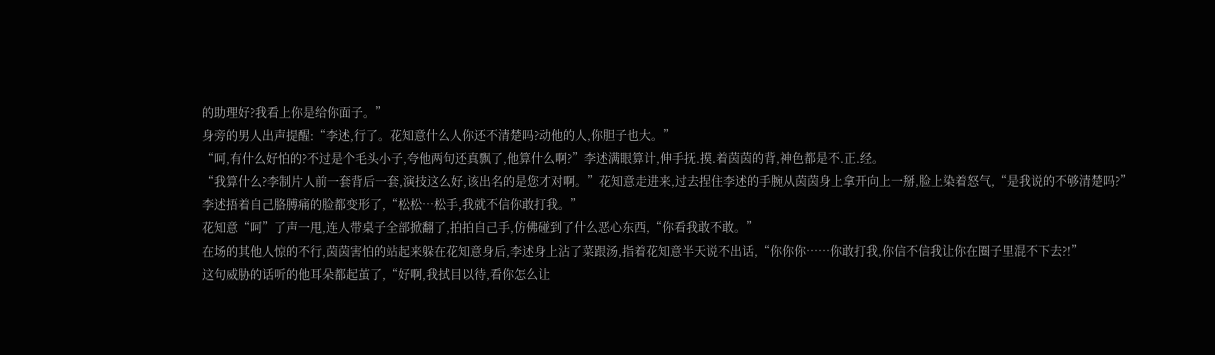的助理好?我看上你是给你面子。”
身旁的男人出声提醒:“李述,行了。花知意什么人你还不清楚吗?动他的人,你胆子也大。”
“呵,有什么好怕的?不过是个毛头小子,夸他两句还真飘了,他算什么啊?”李述满眼算计,伸手抚.摸.着茵茵的背,神色都是不.正.经。
“我算什么?李制片人前一套背后一套,演技这么好,该出名的是您才对啊。”花知意走进来,过去捏住李述的手腕从茵茵身上拿开向上一掰,脸上染着怒气,“是我说的不够清楚吗?”
李述捂着自己胳膊痛的脸都变形了,“松松…松手,我就不信你敢打我。”
花知意“呵”了声一甩,连人带桌子全部掀翻了,拍拍自己手,仿佛碰到了什么恶心东西,“你看我敢不敢。”
在场的其他人惊的不行,茵茵害怕的站起来躲在花知意身后,李述身上沾了菜跟汤,指着花知意半天说不出话,“你你你……你敢打我,你信不信我让你在圈子里混不下去?!”
这句威胁的话听的他耳朵都起茧了,“好啊,我拭目以待,看你怎么让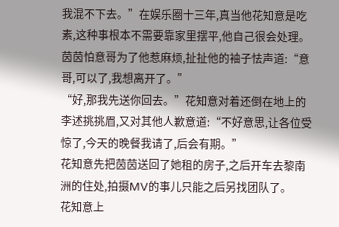我混不下去。”在娱乐圈十三年,真当他花知意是吃素,这种事根本不需要靠家里摆平,他自己很会处理。
茵茵怕意哥为了他惹麻烦,扯扯他的袖子怯声道:“意哥,可以了,我想离开了。”
“好,那我先送你回去。”花知意对着还倒在地上的李述挑挑眉,又对其他人歉意道:“不好意思,让各位受惊了,今天的晚餐我请了,后会有期。”
花知意先把茵茵送回了她租的房子,之后开车去黎南洲的住处,拍摄MV的事儿只能之后另找团队了。
花知意上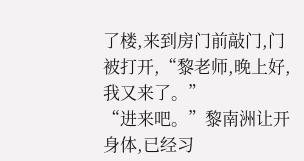了楼,来到房门前敲门,门被打开,“黎老师,晚上好,我又来了。”
“进来吧。”黎南洲让开身体,已经习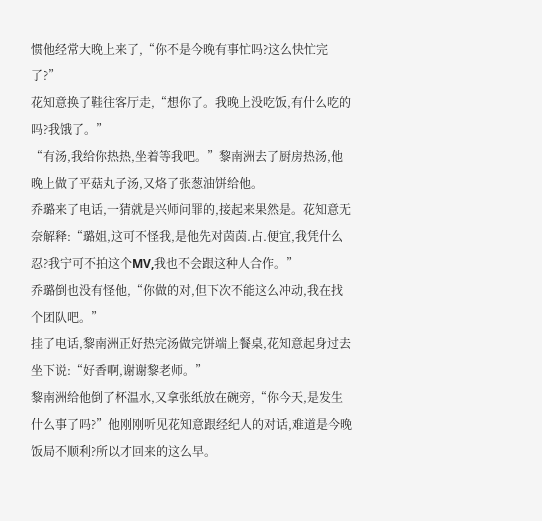惯他经常大晚上来了,“你不是今晚有事忙吗?这么快忙完了?”
花知意换了鞋往客厅走,“想你了。我晚上没吃饭,有什么吃的吗?我饿了。”
“有汤,我给你热热,坐着等我吧。”黎南洲去了厨房热汤,他晚上做了平菇丸子汤,又烙了张葱油饼给他。
乔璐来了电话,一猜就是兴师问罪的,接起来果然是。花知意无奈解释:“璐姐,这可不怪我,是他先对茵茵.占.便宜,我凭什么忍?我宁可不拍这个MV,我也不会跟这种人合作。”
乔璐倒也没有怪他,“你做的对,但下次不能这么冲动,我在找个团队吧。”
挂了电话,黎南洲正好热完汤做完饼端上餐桌,花知意起身过去坐下说:“好香啊,谢谢黎老师。”
黎南洲给他倒了杯温水,又拿张纸放在碗旁,“你今天,是发生什么事了吗?”他刚刚听见花知意跟经纪人的对话,难道是今晚饭局不顺利?所以才回来的这么早。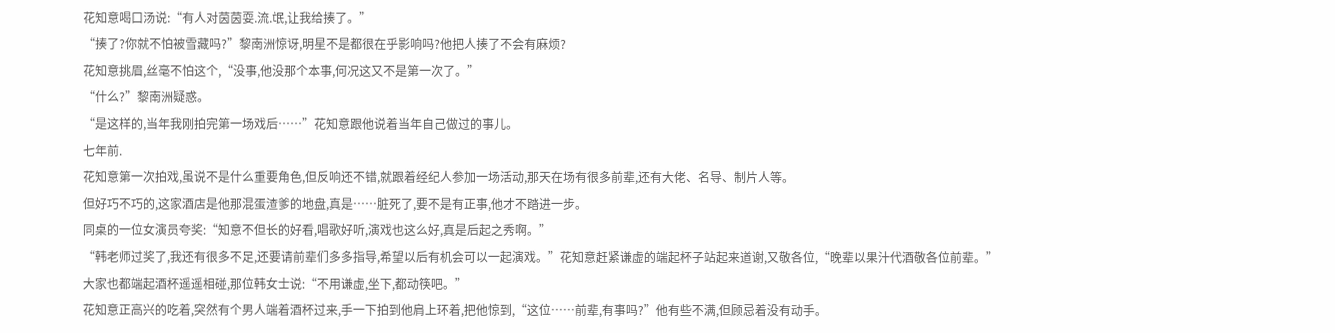花知意喝口汤说:“有人对茵茵耍.流.氓,让我给揍了。”
“揍了?你就不怕被雪藏吗?”黎南洲惊讶,明星不是都很在乎影响吗?他把人揍了不会有麻烦?
花知意挑眉,丝毫不怕这个,“没事,他没那个本事,何况这又不是第一次了。”
“什么?”黎南洲疑惑。
“是这样的,当年我刚拍完第一场戏后……”花知意跟他说着当年自己做过的事儿。
七年前.
花知意第一次拍戏,虽说不是什么重要角色,但反响还不错,就跟着经纪人参加一场活动,那天在场有很多前辈,还有大佬、名导、制片人等。
但好巧不巧的,这家酒店是他那混蛋渣爹的地盘,真是……脏死了,要不是有正事,他才不踏进一步。
同桌的一位女演员夸奖:“知意不但长的好看,唱歌好听,演戏也这么好,真是后起之秀啊。”
“韩老师过奖了,我还有很多不足,还要请前辈们多多指导,希望以后有机会可以一起演戏。”花知意赶紧谦虚的端起杯子站起来道谢,又敬各位,“晚辈以果汁代酒敬各位前辈。”
大家也都端起酒杯遥遥相碰,那位韩女士说:“不用谦虚,坐下,都动筷吧。”
花知意正高兴的吃着,突然有个男人端着酒杯过来,手一下拍到他肩上环着,把他惊到,“这位……前辈,有事吗?”他有些不满,但顾忌着没有动手。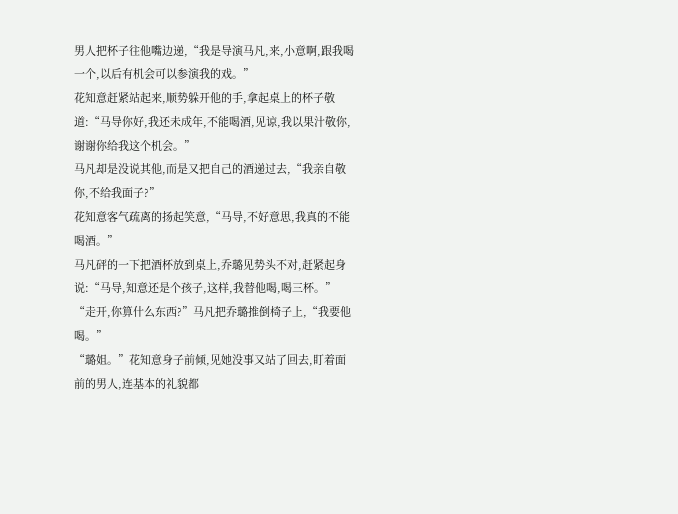男人把杯子往他嘴边递,“我是导演马凡,来,小意啊,跟我喝一个,以后有机会可以参演我的戏。”
花知意赶紧站起来,顺势躲开他的手,拿起桌上的杯子敬道:“马导你好,我还未成年,不能喝酒,见谅,我以果汁敬你,谢谢你给我这个机会。”
马凡却是没说其他,而是又把自己的酒递过去,“我亲自敬你,不给我面子?”
花知意客气疏离的扬起笑意,“马导,不好意思,我真的不能喝酒。”
马凡砰的一下把酒杯放到桌上,乔璐见势头不对,赶紧起身说:“马导,知意还是个孩子,这样,我替他喝,喝三杯。”
“走开,你算什么东西?”马凡把乔璐推倒椅子上,“我要他喝。”
“璐姐。”花知意身子前倾,见她没事又站了回去,盯着面前的男人,连基本的礼貌都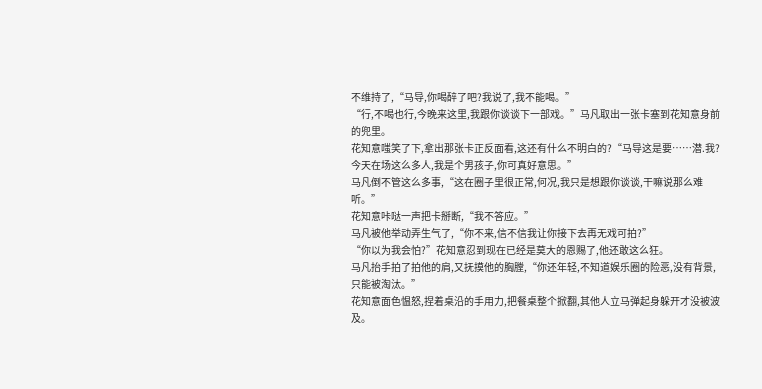不维持了,“马导,你喝醉了吧?我说了,我不能喝。”
“行,不喝也行,今晚来这里,我跟你谈谈下一部戏。”马凡取出一张卡塞到花知意身前的兜里。
花知意嗤笑了下,拿出那张卡正反面看,这还有什么不明白的?“马导这是要……潜.我?今天在场这么多人,我是个男孩子,你可真好意思。”
马凡倒不管这么多事,“这在圈子里很正常,何况,我只是想跟你谈谈,干嘛说那么难听。”
花知意咔哒一声把卡掰断,“我不答应。”
马凡被他举动弄生气了,“你不来,信不信我让你接下去再无戏可拍?”
“你以为我会怕?”花知意忍到现在已经是莫大的恩赐了,他还敢这么狂。
马凡抬手拍了拍他的肩,又抚摸他的胸膛,“你还年轻,不知道娱乐圈的险恶,没有背景,只能被淘汰。”
花知意面色愠怒,捏着桌沿的手用力,把餐桌整个掀翻,其他人立马弹起身躲开才没被波及。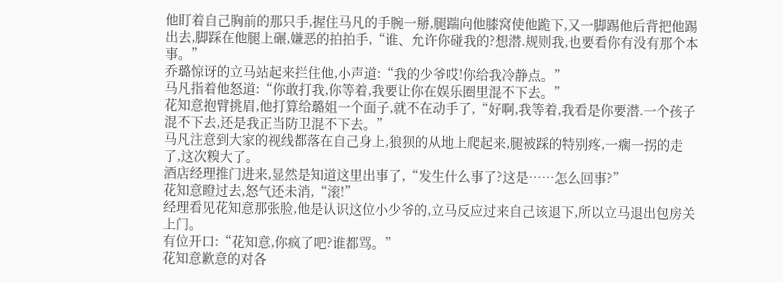他盯着自己胸前的那只手,握住马凡的手腕一掰,腿踹向他膝窝使他跪下,又一脚踢他后背把他踢出去,脚踩在他腿上碾,嫌恶的拍拍手,“谁、允许你碰我的?想潜.规则我,也要看你有没有那个本事。”
乔璐惊讶的立马站起来拦住他,小声道:“我的少爷哎!你给我冷静点。”
马凡指着他怒道:“你敢打我,你等着,我要让你在娱乐圈里混不下去。”
花知意抱臂挑眉,他打算给璐姐一个面子,就不在动手了,“好啊,我等着,我看是你要潜.一个孩子混不下去,还是我正当防卫混不下去。”
马凡注意到大家的视线都落在自己身上,狼狈的从地上爬起来,腿被踩的特别疼,一瘸一拐的走了,这次糗大了。
酒店经理推门进来,显然是知道这里出事了,“发生什么事了?这是……怎么回事?”
花知意瞪过去,怒气还未消,“滚!”
经理看见花知意那张脸,他是认识这位小少爷的,立马反应过来自己该退下,所以立马退出包房关上门。
有位开口:“花知意,你疯了吧?谁都骂。”
花知意歉意的对各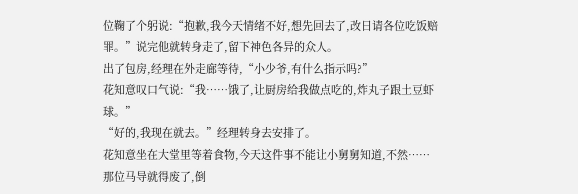位鞠了个躬说:“抱歉,我今天情绪不好,想先回去了,改日请各位吃饭赔罪。”说完他就转身走了,留下神色各异的众人。
出了包房,经理在外走廊等待,“小少爷,有什么指示吗?”
花知意叹口气说:“我……饿了,让厨房给我做点吃的,炸丸子跟土豆虾球。”
“好的,我现在就去。”经理转身去安排了。
花知意坐在大堂里等着食物,今天这件事不能让小舅舅知道,不然……那位马导就得废了,倒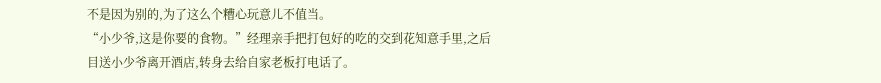不是因为别的,为了这么个糟心玩意儿不值当。
“小少爷,这是你要的食物。”经理亲手把打包好的吃的交到花知意手里,之后目送小少爷离开酒店,转身去给自家老板打电话了。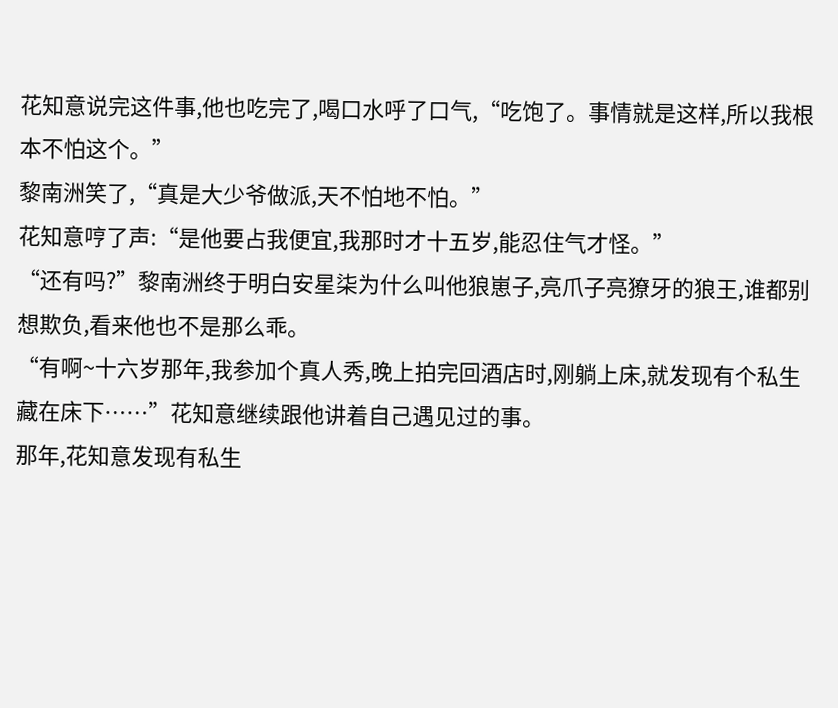花知意说完这件事,他也吃完了,喝口水呼了口气,“吃饱了。事情就是这样,所以我根本不怕这个。”
黎南洲笑了,“真是大少爷做派,天不怕地不怕。”
花知意哼了声:“是他要占我便宜,我那时才十五岁,能忍住气才怪。”
“还有吗?”黎南洲终于明白安星柒为什么叫他狼崽子,亮爪子亮獠牙的狼王,谁都别想欺负,看来他也不是那么乖。
“有啊~十六岁那年,我参加个真人秀,晚上拍完回酒店时,刚躺上床,就发现有个私生藏在床下……”花知意继续跟他讲着自己遇见过的事。
那年,花知意发现有私生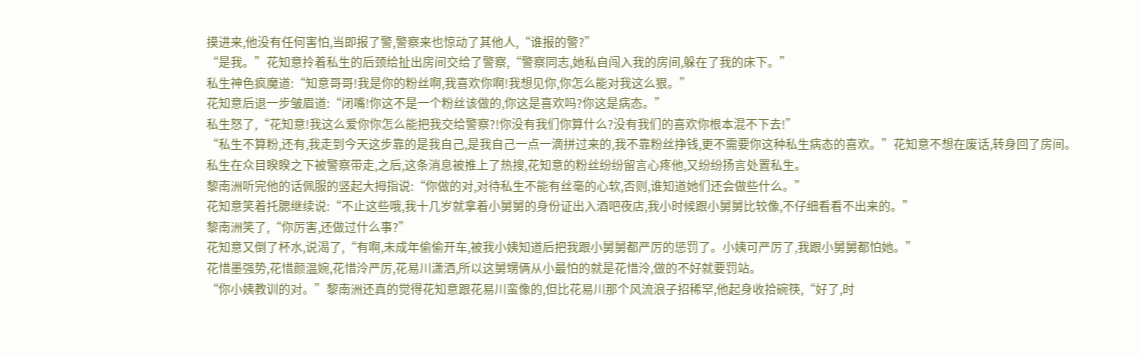摸进来,他没有任何害怕,当即报了警,警察来也惊动了其他人,“谁报的警?”
“是我。”花知意拎着私生的后颈给扯出房间交给了警察,“警察同志,她私自闯入我的房间,躲在了我的床下。”
私生神色疯魔道:“知意哥哥!我是你的粉丝啊,我喜欢你啊!我想见你,你怎么能对我这么狠。”
花知意后退一步皱眉道:“闭嘴!你这不是一个粉丝该做的,你这是喜欢吗?你这是病态。”
私生怒了,“花知意!我这么爱你你怎么能把我交给警察?!你没有我们你算什么?没有我们的喜欢你根本混不下去!”
“私生不算粉,还有,我走到今天这步靠的是我自己,是我自己一点一滴拼过来的,我不靠粉丝挣钱,更不需要你这种私生病态的喜欢。”花知意不想在废话,转身回了房间。
私生在众目睽睽之下被警察带走,之后,这条消息被推上了热搜,花知意的粉丝纷纷留言心疼他,又纷纷扬言处置私生。
黎南洲听完他的话佩服的竖起大拇指说:“你做的对,对待私生不能有丝毫的心软,否则,谁知道她们还会做些什么。”
花知意笑着托腮继续说:“不止这些哦,我十几岁就拿着小舅舅的身份证出入酒吧夜店,我小时候跟小舅舅比较像,不仔细看看不出来的。”
黎南洲笑了,“你厉害,还做过什么事?”
花知意又倒了杯水,说渴了,“有啊,未成年偷偷开车,被我小姨知道后把我跟小舅舅都严厉的惩罚了。小姨可严厉了,我跟小舅舅都怕她。”
花惜墨强势,花惜颜温婉,花惜泠严厉,花易川潇洒,所以这舅甥俩从小最怕的就是花惜泠,做的不好就要罚站。
“你小姨教训的对。”黎南洲还真的觉得花知意跟花易川蛮像的,但比花易川那个风流浪子招稀罕,他起身收拾碗筷,“好了,时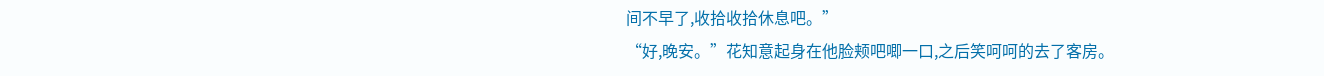间不早了,收拾收拾休息吧。”
“好,晚安。”花知意起身在他脸颊吧唧一口,之后笑呵呵的去了客房。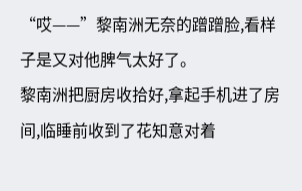“哎——”黎南洲无奈的蹭蹭脸,看样子是又对他脾气太好了。
黎南洲把厨房收拾好,拿起手机进了房间,临睡前收到了花知意对着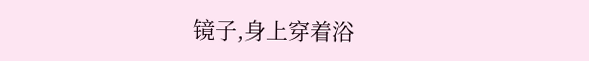镜子,身上穿着浴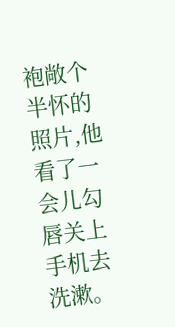袍敞个半怀的照片,他看了一会儿勾唇关上手机去洗漱。